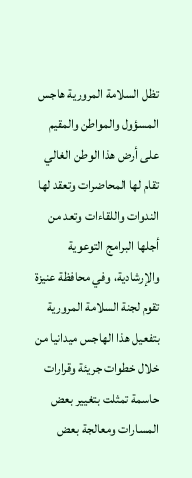تظل السلامة المرورية هاجس المسؤول والمواطن والمقيم على أرض هذا الوطن الغالي تقام لها المحاضرات وتعقد لها الندوات واللقاءات وتعد من أجلها البرامج التوعوية والإرشادية، وفي محافظة عنيزة تقوم لجنة السلامة المرورية بتفعيل هذا الهاجس ميدانيا من خلال خطوات جريئة وقرارات حاسمة تمثلت بتغيير بعض المسارات ومعالجة بعض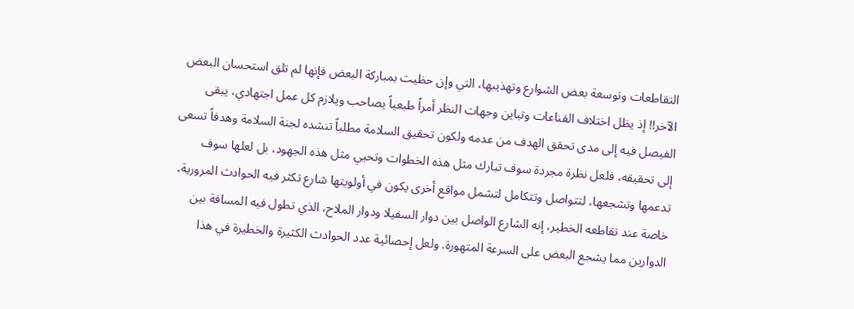التقاطعات وتوسعة بعض الشوارع وتهذيبها، التي وإن حظيت بمباركة البعض فإنها لم تلق استحسان البعض الآخر!! إذ يظل اختلاف القناعات وتباين وجهات النظر أمراً طبعياً يصاحب ويلازم كل عمل اجتهادي، يبقى الفيصل فيه إلى مدى تحقق الهدف من عدمه ولكون تحقيق السلامة مطلباً تنشده لجنة السلامة وهدفاً تسعى إلى تحقيقه، فلعل نظرة مجردة سوف تبارك مثل هذه الخطوات وتحيي مثل هذه الجهود، بل لعلها سوف تدعمها وتشجعها، لتتواصل وتتكامل لتشمل مواقع أخرى يكون في أولويتها شارع تكثر فيه الحوادث المرورية، خاصة عند تقاطعه الخطير، إنه الشارع الواصل بين دوار السفيلا ودوار الملاح، الذي تطول فيه المسافة بين الدوارين مما يشجع البعض على السرعة المتهورة. ولعل إحصائية عدد الحوادث الكثيرة والخطيرة في هذا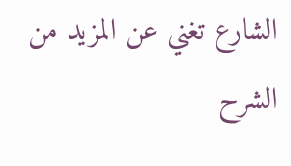الشارع تغني عن المزيد من الشرح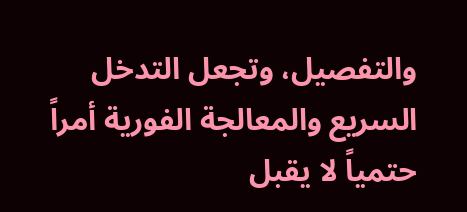والتفصيل، وتجعل التدخل السريع والمعالجة الفورية أمراً حتمياً لا يقبل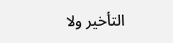التأخير ولا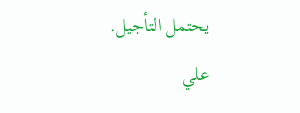يحتمل التأجيل.
علي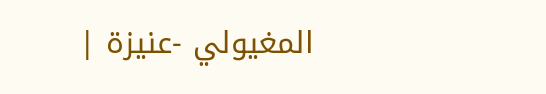المغيولي -عنيزة |